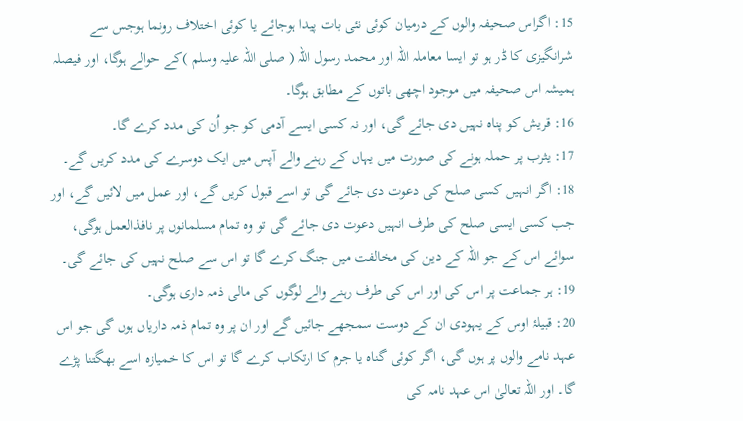15: اگراس صحیفہ والوں کے درمیان کوئی نئی بات پیدا ہوجائے یا کوئی اختلاف رونما ہوجس سے شرانگیزی کا ڈر ہو تو ایسا معاملہ اللہ اور محمد رسول اللہ ( صلی اللہ علیہ وسلم )کے حوالے ہوگا، اور فیصلہ ہمیشہ اس صحیفہ میں موجود اچھی باتوں کے مطابق ہوگا۔
16: قریش کو پناہ نہیں دی جائے گی، اور نہ کسی ایسے آدمی کو جو اُن کی مدد کرے گا۔
17: یثرب پر حملہ ہونے کی صورت میں یہاں کے رہنے والے آپس میں ایک دوسرے کی مدد کریں گے۔
18: اگر انہیں کسی صلح کی دعوت دی جائے گی تو اسے قبول کریں گے، اور عمل میں لائیں گے، اور جب کسی ایسی صلح کی طرف انہیں دعوت دی جائے گی تو وہ تمام مسلمانوں پر نافذالعمل ہوگی، سوائے اس کے جو اللہ کے دین کی مخالفت میں جنگ کرے گا تو اس سے صلح نہیں کی جائے گی۔
19: ہر جماعت پر اس کی اور اس کی طرف رہنے والے لوگوں کی مالی ذمہ داری ہوگی۔
20: قبیلۂ اوس کے یہودی ان کے دوست سمجھے جائیں گے اور ان پر وہ تمام ذمہ داریاں ہوں گی جو اس عہد نامے والوں پر ہوں گی، اگر کوئی گناہ یا جرم کا ارتکاب کرے گا تو اس کا خمیازہ اسے بھگتنا پڑے گا۔ اور اللہ تعالیٰ اس عہد نامہ کی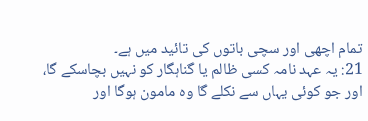تمام اچھی اور سچی باتوں کی تائید میں ہے۔
21: یہ عہد نامہ کسی ظالم یا گناہگار کو نہیں بچاسکے گا، اور جو کوئی یہاں سے نکلے گا وہ مامون ہوگا اور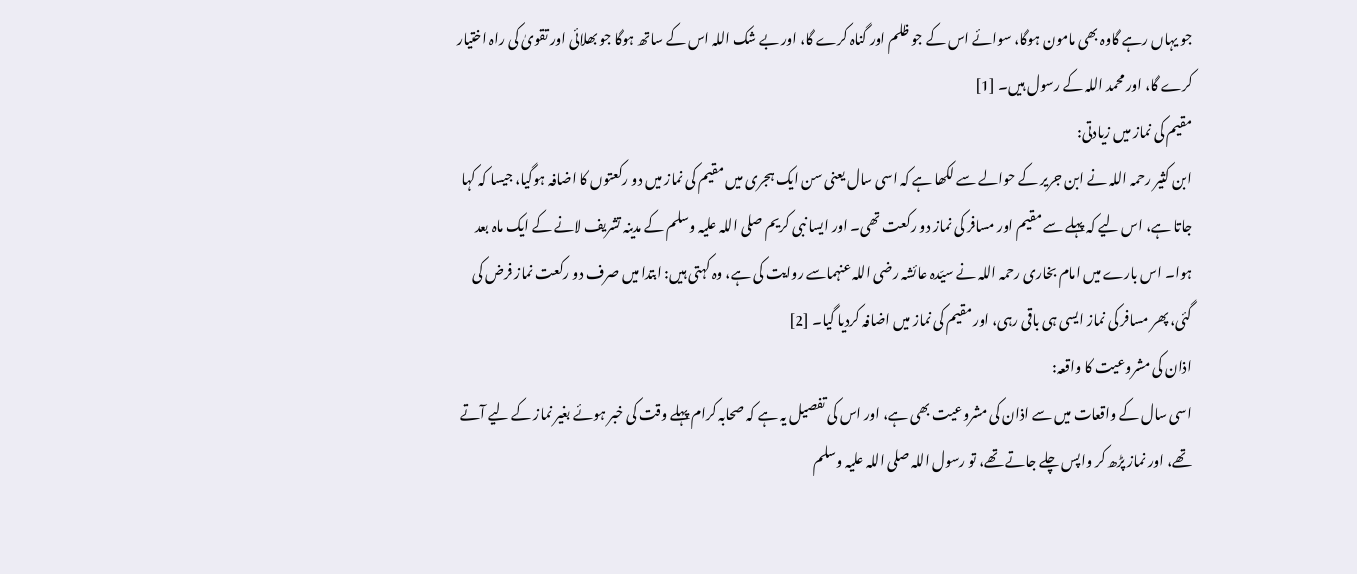جو یہاں رہے گاوہ بھی مامون ہوگا، سوائے اس کے جو ظلم اور گناہ کرے گا، اور بے شک اللہ اس کے ساتھ ہوگا جو بھلائی اور تقویٰ کی راہ اختیار کرے گا، اور محمد اللہ کے رسول ہیں۔ [1]
مقیم کی نماز میں زیادتی:
ابن کثیر رحمہ اللہ نے ابن جریر کے حوالے سے لکھا ہے کہ اسی سال یعنی سن ایک ہجری میں مقیم کی نماز میں دو رکعتوں کا اضافہ ہوگیا، جیسا کہ کہا جاتا ہے، اس لیے کہ پہلے سے مقیم اور مسافر کی نماز دو رکعت تھی۔ اور ایسا نبی کریم صلی اللہ علیہ وسلم کے مدینہ تشریف لانے کے ایک ماہ بعد ہوا۔ اس بارے میں امام بخاری رحمہ اللہ نے سیّدہ عائشہ رضی اللہ عنہماسے روایت کی ہے، وہ کہتی ہیں: ابتدا میں صرف دو رکعت نماز فرض کی گئی، پھر مسافر کی نماز ایسی ہی باقی رہی، اور مقیم کی نماز میں اضافہ کردیا گیا۔ [2]
اذان کی مشروعیت کا واقعہ:
اسی سال کے واقعات میں سے اذان کی مشروعیت بھی ہے، اور اس کی تفصیل یہ ہے کہ صحابہ کرام پہلے وقت کی خبر ہوئے بغیر نماز کے لیے آتے تھے، اور نماز پڑھ کر واپس چلے جاتے تھے، تو رسول اللہ صلی اللہ علیہ وسلم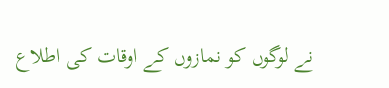نے لوگوں کو نمازوں کے اوقات کی اطلاع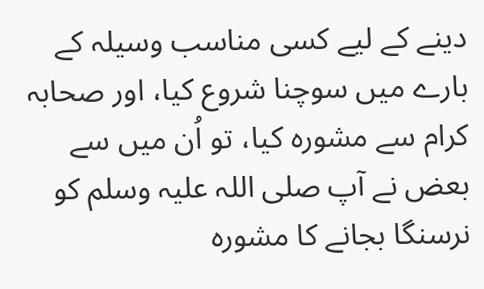دینے کے لیے کسی مناسب وسیلہ کے بارے میں سوچنا شروع کیا، اور صحابہ کرام سے مشورہ کیا، تو اُن میں سے بعض نے آپ صلی اللہ علیہ وسلم کو نرسنگا بجانے کا مشورہ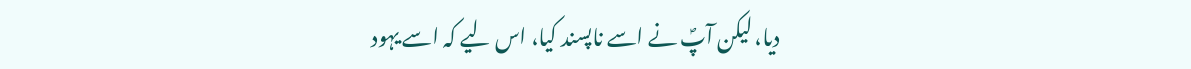دیا، لیکن آپؐ نے اسے ناپسند کیا، اس لیے کہ اسے یہود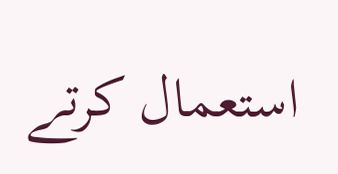استعمال کرتے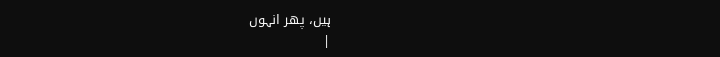ہیں، پھر انہوں
|